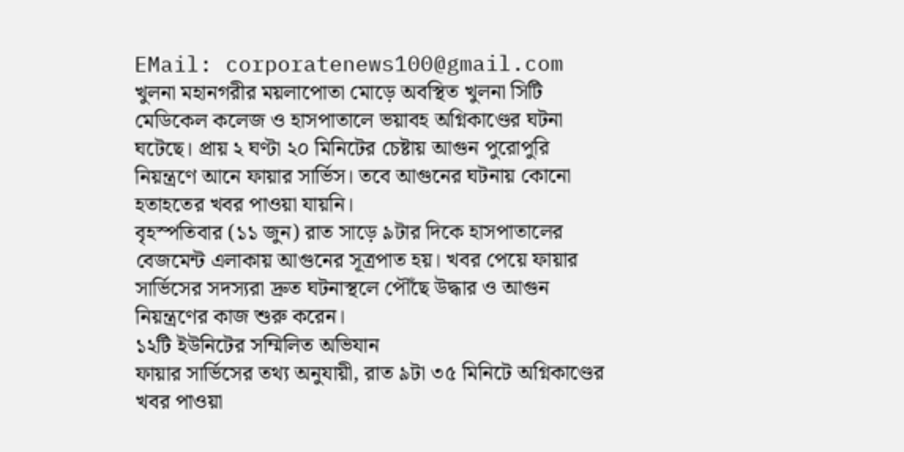EMail: corporatenews100@gmail.com
খুলনা মহানগরীর ময়লাপোতা মোড়ে অবস্থিত খুলনা সিটি মেডিকেল কলেজ ও হাসপাতালে ভয়াবহ অগ্নিকাণ্ডের ঘটনা ঘটেছে। প্রায় ২ ঘণ্টা ২০ মিনিটের চেষ্টায় আগুন পুরোপুরি নিয়ন্ত্রণে আনে ফায়ার সার্ভিস। তবে আগুনের ঘটনায় কোনো হতাহতের খবর পাওয়া যায়নি।
বৃহস্পতিবার (১১ জুন) রাত সাড়ে ৯টার দিকে হাসপাতালের বেজমেন্ট এলাকায় আগুনের সূত্রপাত হয়। খবর পেয়ে ফায়ার সার্ভিসের সদস্যরা দ্রুত ঘটনাস্থলে পৌঁছে উদ্ধার ও আগুন নিয়ন্ত্রণের কাজ শুরু করেন।
১২টি ইউনিটের সম্মিলিত অভিযান
ফায়ার সার্ভিসের তথ্য অনুযায়ী, রাত ৯টা ৩৫ মিনিটে অগ্নিকাণ্ডের খবর পাওয়া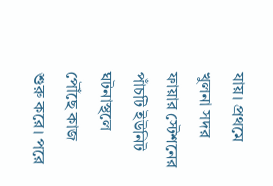যায়। প্রথমে খুলনা সদর ফায়ার স্টেশনের পাঁচটি ইউনিট ঘটনাস্থলে পৌঁছে কাজ শুরু করে। পরে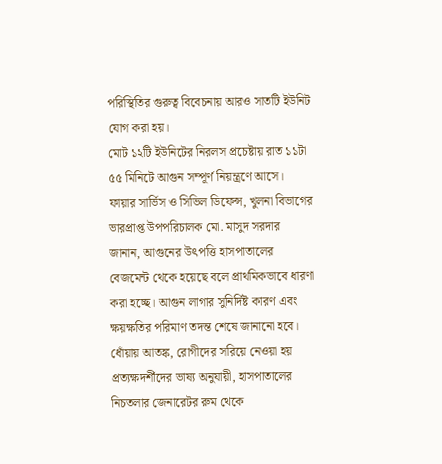পরিস্থিতির গুরুত্ব বিবেচনায় আরও সাতটি ইউনিট যোগ করা হয়।
মোট ১২টি ইউনিটের নিরলস প্রচেষ্টায় রাত ১১টা ৫৫ মিনিটে আগুন সম্পূর্ণ নিয়ন্ত্রণে আসে।
ফায়ার সার্ভিস ও সিভিল ডিফেন্স, খুলনা বিভাগের ভারপ্রাপ্ত উপপরিচালক মো. মাসুদ সরদার জানান, আগুনের উৎপত্তি হাসপাতালের বেজমেন্ট থেকে হয়েছে বলে প্রাথমিকভাবে ধারণা করা হচ্ছে। আগুন লাগার সুনির্দিষ্ট কারণ এবং ক্ষয়ক্ষতির পরিমাণ তদন্ত শেষে জানানো হবে।
ধোঁয়ায় আতঙ্ক, রোগীদের সরিয়ে নেওয়া হয়
প্রত্যক্ষদর্শীদের ভাষ্য অনুযায়ী, হাসপাতালের নিচতলার জেনারেটর রুম থেকে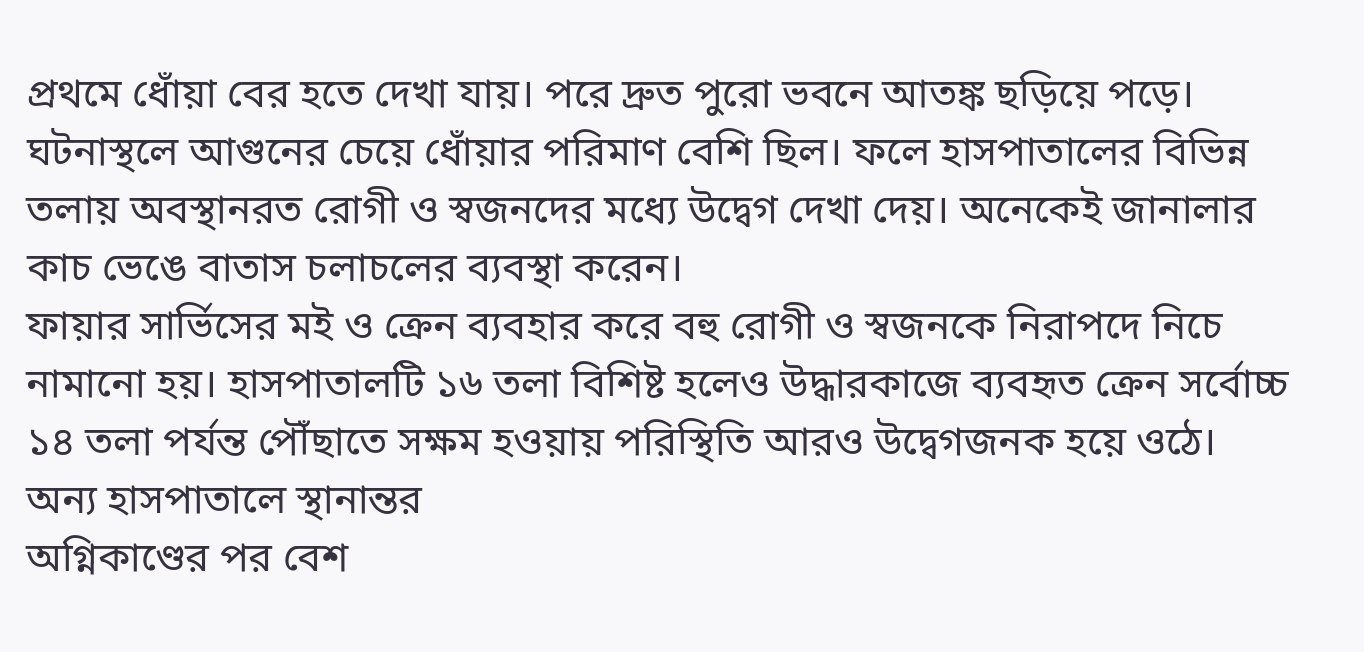প্রথমে ধোঁয়া বের হতে দেখা যায়। পরে দ্রুত পুরো ভবনে আতঙ্ক ছড়িয়ে পড়ে।
ঘটনাস্থলে আগুনের চেয়ে ধোঁয়ার পরিমাণ বেশি ছিল। ফলে হাসপাতালের বিভিন্ন তলায় অবস্থানরত রোগী ও স্বজনদের মধ্যে উদ্বেগ দেখা দেয়। অনেকেই জানালার কাচ ভেঙে বাতাস চলাচলের ব্যবস্থা করেন।
ফায়ার সার্ভিসের মই ও ক্রেন ব্যবহার করে বহু রোগী ও স্বজনকে নিরাপদে নিচে নামানো হয়। হাসপাতালটি ১৬ তলা বিশিষ্ট হলেও উদ্ধারকাজে ব্যবহৃত ক্রেন সর্বোচ্চ ১৪ তলা পর্যন্ত পৌঁছাতে সক্ষম হওয়ায় পরিস্থিতি আরও উদ্বেগজনক হয়ে ওঠে।
অন্য হাসপাতালে স্থানান্তর
অগ্নিকাণ্ডের পর বেশ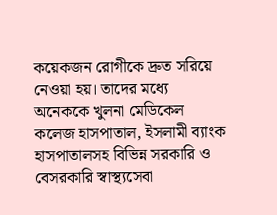কয়েকজন রোগীকে দ্রুত সরিয়ে নেওয়া হয়। তাদের মধ্যে অনেককে খুলনা মেডিকেল কলেজ হাসপাতাল, ইসলামী ব্যাংক হাসপাতালসহ বিভিন্ন সরকারি ও বেসরকারি স্বাস্থ্যসেবা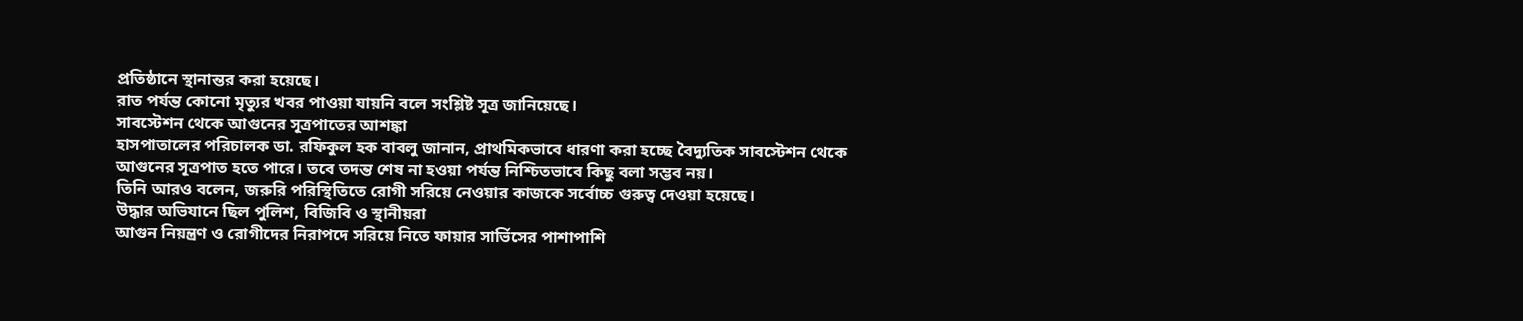প্রতিষ্ঠানে স্থানান্তর করা হয়েছে।
রাত পর্যন্ত কোনো মৃত্যুর খবর পাওয়া যায়নি বলে সংশ্লিষ্ট সূত্র জানিয়েছে।
সাবস্টেশন থেকে আগুনের সূত্রপাতের আশঙ্কা
হাসপাতালের পরিচালক ডা. রফিকুল হক বাবলু জানান, প্রাথমিকভাবে ধারণা করা হচ্ছে বৈদ্যুতিক সাবস্টেশন থেকে আগুনের সূত্রপাত হতে পারে। তবে তদন্ত শেষ না হওয়া পর্যন্ত নিশ্চিতভাবে কিছু বলা সম্ভব নয়।
তিনি আরও বলেন, জরুরি পরিস্থিতিতে রোগী সরিয়ে নেওয়ার কাজকে সর্বোচ্চ গুরুত্ব দেওয়া হয়েছে।
উদ্ধার অভিযানে ছিল পুলিশ, বিজিবি ও স্থানীয়রা
আগুন নিয়ন্ত্রণ ও রোগীদের নিরাপদে সরিয়ে নিতে ফায়ার সার্ভিসের পাশাপাশি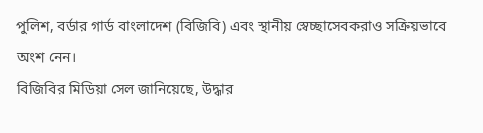পুলিশ, বর্ডার গার্ড বাংলাদেশ (বিজিবি) এবং স্থানীয় স্বেচ্ছাসেবকরাও সক্রিয়ভাবে অংশ নেন।
বিজিবির মিডিয়া সেল জানিয়েছে, উদ্ধার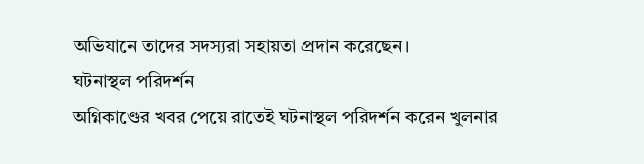অভিযানে তাদের সদস্যরা সহায়তা প্রদান করেছেন।
ঘটনাস্থল পরিদর্শন
অগ্নিকাণ্ডের খবর পেয়ে রাতেই ঘটনাস্থল পরিদর্শন করেন খুলনার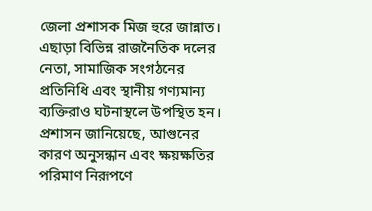জেলা প্রশাসক মিজ হুরে জান্নাত। এছাড়া বিভিন্ন রাজনৈতিক দলের নেতা, সামাজিক সংগঠনের প্রতিনিধি এবং স্থানীয় গণ্যমান্য ব্যক্তিরাও ঘটনাস্থলে উপস্থিত হন।
প্রশাসন জানিয়েছে, আগুনের কারণ অনুসন্ধান এবং ক্ষয়ক্ষতির পরিমাণ নিরূপণে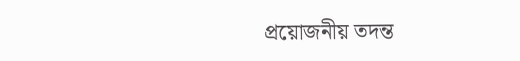প্রয়োজনীয় তদন্ত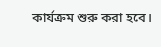কার্যক্রম শুরু করা হবে।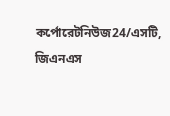কর্পোরেটনিউজ24/এসটি, জিএনএস